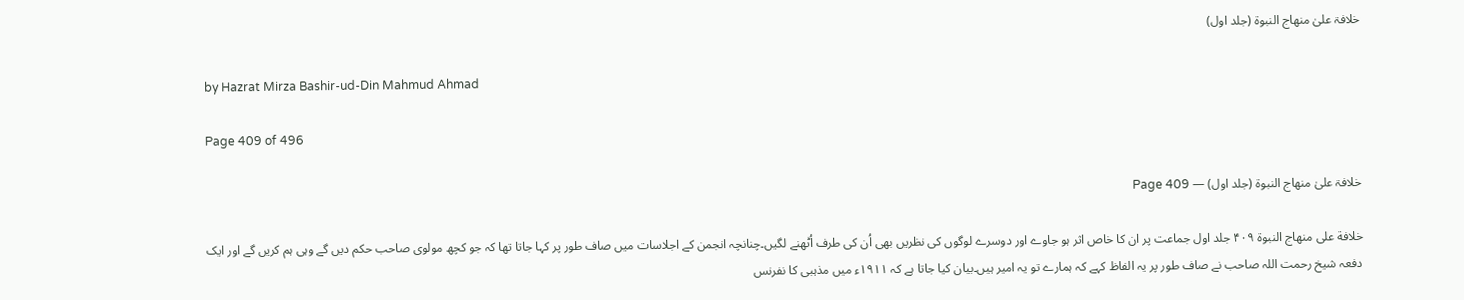خلافۃ علیٰ منھاج النبوۃ (جلد اول)

by Hazrat Mirza Bashir-ud-Din Mahmud Ahmad

Page 409 of 496

خلافۃ علیٰ منھاج النبوۃ (جلد اول) — Page 409

خلافة على منهاج النبوة ۴۰۹ جلد اول جماعت پر ان کا خاص اثر ہو جاوے اور دوسرے لوگوں کی نظریں بھی اُن کی طرف اُٹھنے لگیں۔چنانچہ انجمن کے اجلاسات میں صاف طور پر کہا جاتا تھا کہ جو کچھ مولوی صاحب حکم دیں گے وہی ہم کریں گے اور ایک دفعہ شیخ رحمت اللہ صاحب نے صاف طور پر یہ الفاظ کہے کہ ہمارے تو یہ امیر ہیں۔بیان کیا جاتا ہے کہ ۱۹۱۱ء میں مذہبی کا نفرنس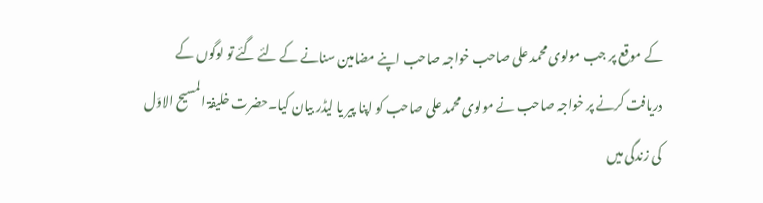کے موقع پر جب مولوی محمد علی صاحب خواجہ صاحب اپنے مضامین سنانے کے لئے گئے تو لوگوں کے دریافت کرنے پر خواجہ صاحب نے مولوی محمد علی صاحب کو اپنا پیر یا لیڈر بیان کیا۔حضرت خلیفۃ المسیح الاوّل کی زندگی میں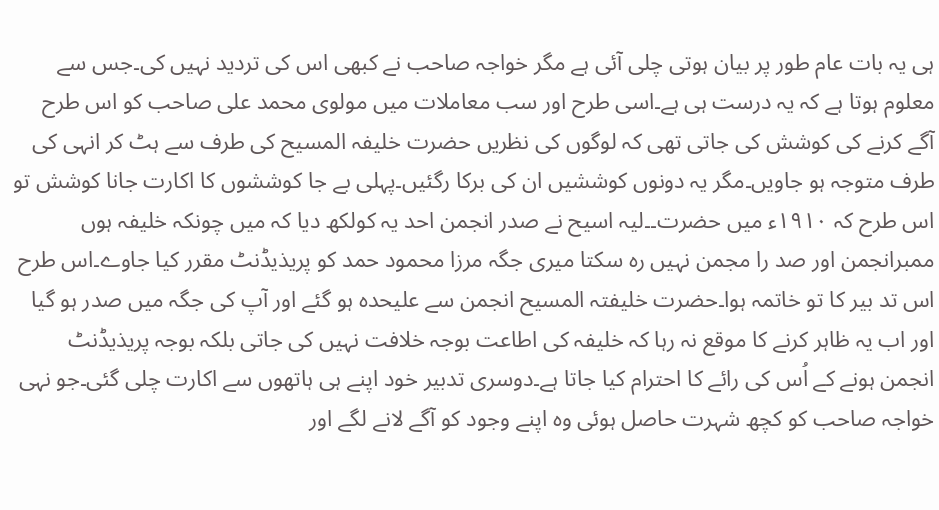ہی یہ بات عام طور پر بیان ہوتی چلی آئی ہے مگر خواجہ صاحب نے کبھی اس کی تردید نہیں کی۔جس سے معلوم ہوتا ہے کہ یہ درست ہی ہے۔اسی طرح اور سب معاملات میں مولوی محمد علی صاحب کو اس طرح آگے کرنے کی کوشش کی جاتی تھی کہ لوگوں کی نظریں حضرت خلیفہ المسیح کی طرف سے ہٹ کر انہی کی طرف متوجہ ہو جاویں۔مگر یہ دونوں کوششیں ان کی برکا رگئیں۔پہلی بے جا کوششوں کا اکارت جانا کوشش تو اس طرح کہ ۱۹۱۰ء میں حضرت۔۔لیہ اسیح نے صدر انجمن احد یہ کولکھ دیا کہ میں چونکہ خلیفہ ہوں ممبرانجمن اور صد را مجمن نہیں رہ سکتا میری جگہ مرزا محمود حمد کو پریذیڈنٹ مقرر کیا جاوے۔اس طرح اس تد بیر کا تو خاتمہ ہوا۔حضرت خلیفتہ المسیح انجمن سے علیحدہ ہو گئے اور آپ کی جگہ میں صدر ہو گیا اور اب یہ ظاہر کرنے کا موقع نہ رہا کہ خلیفہ کی اطاعت بوجہ خلافت نہیں کی جاتی بلکہ بوجہ پریذیڈنٹ انجمن ہونے کے اُس کی رائے کا احترام کیا جاتا ہے۔دوسری تدبیر خود اپنے ہی ہاتھوں سے اکارت چلی گئی۔جو نہی خواجہ صاحب کو کچھ شہرت حاصل ہوئی وہ اپنے وجود کو آگے لانے لگے اور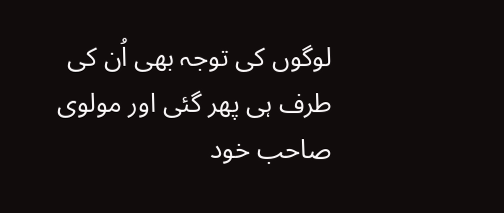لوگوں کی توجہ بھی اُن کی طرف ہی پھر گئی اور مولوی صاحب خود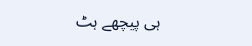ہی پیچھے ہٹ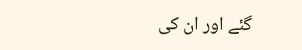گئے اور ان کی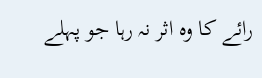رائے کا وہ اثر نہ رہا جو پہلے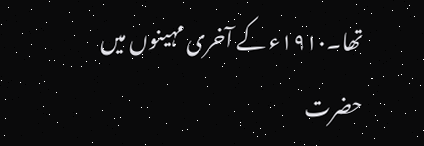تھا۔۱۹۱۰ء کے آخری مہینوں میں حضرت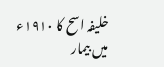خلیفہ اسح کا ۱۹۱۰ء میں بیمار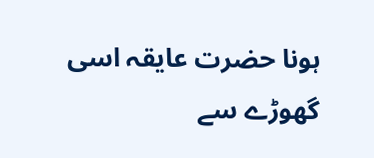ہونا حضرت عایقہ اسی گھوڑے سے